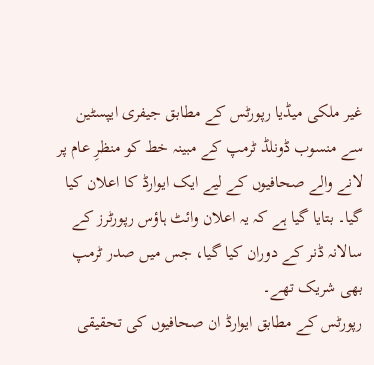غیر ملکی میڈیا رپورٹس کے مطابق جیفری ایپسٹین سے منسوب ڈونلڈ ٹرمپ کے مبینہ خط کو منظرِ عام پر لانے والے صحافیوں کے لیے ایک ایوارڈ کا اعلان کیا گیا۔ بتایا گیا ہے کہ یہ اعلان وائٹ ہاؤس رپورٹرز کے سالانہ ڈنر کے دوران کیا گیا، جس میں صدر ٹرمپ بھی شریک تھے۔
رپورٹس کے مطابق ایوارڈ ان صحافیوں کی تحقیقی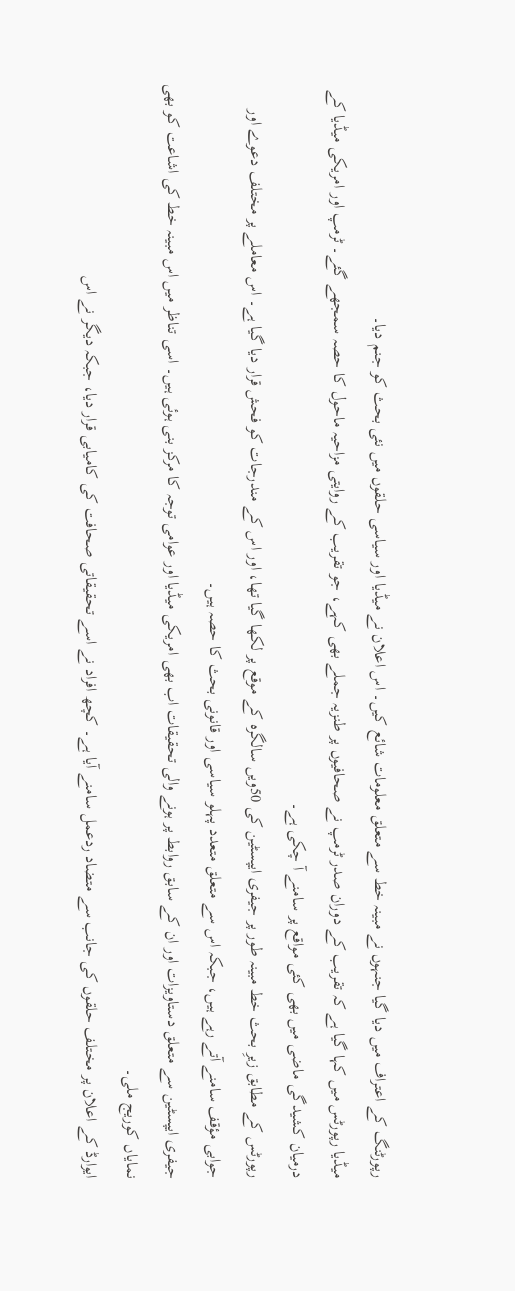رپورٹنگ کے اعتراف میں دیا گیا جنہوں نے مبینہ خط سے متعلق معلومات شائع کیں۔ اس اعلان نے میڈیا اور سیاسی حلقوں میں نئی بحث کو جنم دیا۔
میڈیا رپورٹس میں کہا گیا ہے کہ تقریب کے دوران صدر ٹرمپ نے صحافیوں پر طنزیہ جملے بھی کہے، جو تقریب کے روایتی مزاحیہ ماحول کا حصہ سمجھے گئے۔ ٹرمپ اور امریکی میڈیا کے درمیان کشیدگی ماضی میں بھی کئی مواقع پر سامنے آ چکی ہے۔
رپورٹس کے مطابق زیرِ بحث خط مبینہ طور پر جیفری ایپسٹین کی 50ویں سالگرہ کے موقع پر لکھا گیا تھا، اور اس کے مندرجات کو فحش قرار دیا گیا ہے۔ اس معاملے پر مختلف دعوے اور جوابی مؤقف سامنے آتے رہے ہیں، جبکہ اس سے متعلق متعدد پہلو سیاسی اور قانونی بحث کا حصہ ہیں۔
جیفری ایپسٹین سے متعلق دستاویزات اور ان کے سابق روابط پر ہونے والی تحقیقات اب بھی امریکی میڈیا اور عوامی توجہ کا مرکز بنی ہوئی ہیں۔ اسی تناظر میں اس مبینہ خط کی اشاعت کو بھی نمایاں کوریج ملی۔
ایوارڈ کے اعلان پر مختلف حلقوں کی جانب سے متضاد ردعمل سامنے آیا ہے۔ کچھ افراد نے اسے تحقیقاتی صحافت کی کامیابی قرار دیا، جبکہ دیگر نے اس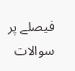فیصلے پر سوالات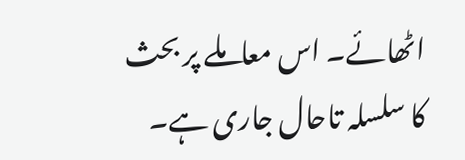اٹھائے۔ اس معاملے پر بحث کا سلسلہ تاحال جاری ہے۔